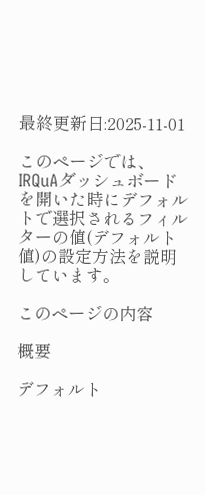最終更新日:2025-11-01

このページでは、IRQuAダッシュボードを開いた時にデフォルトで選択されるフィルターの値(デフォルト値)の設定方法を説明しています。

このページの内容

概要

デフォルト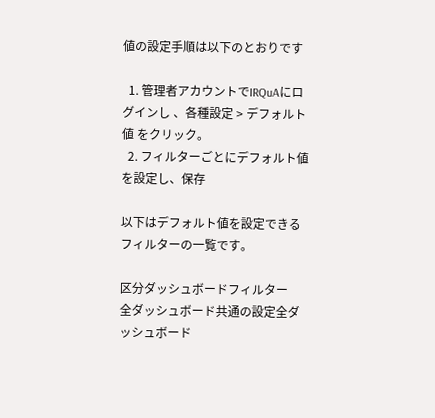値の設定手順は以下のとおりです

  1. 管理者アカウントでIRQuAにログインし 、各種設定 > デフォルト値 をクリック。
  2. フィルターごとにデフォルト値を設定し、保存

以下はデフォルト値を設定できるフィルターの一覧です。

区分ダッシュボードフィルター
全ダッシュボード共通の設定全ダッシュボード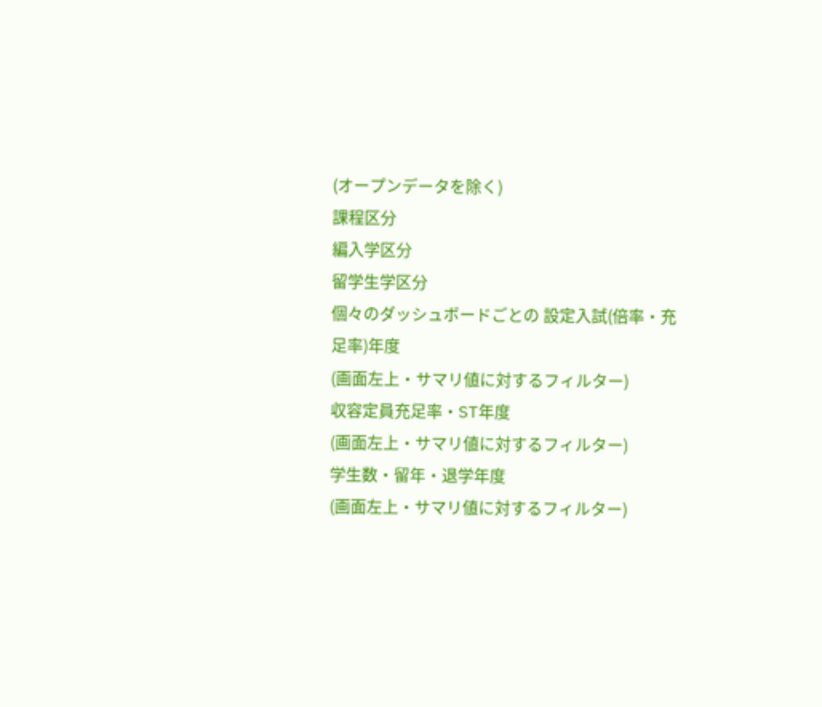(オープンデータを除く)
課程区分
編入学区分
留学生学区分
個々のダッシュボードごとの 設定入試(倍率・充足率)年度
(画面左上・サマリ値に対するフィルター)
収容定員充足率・ST年度
(画面左上・サマリ値に対するフィルター)
学生数・留年・退学年度
(画面左上・サマリ値に対するフィルター)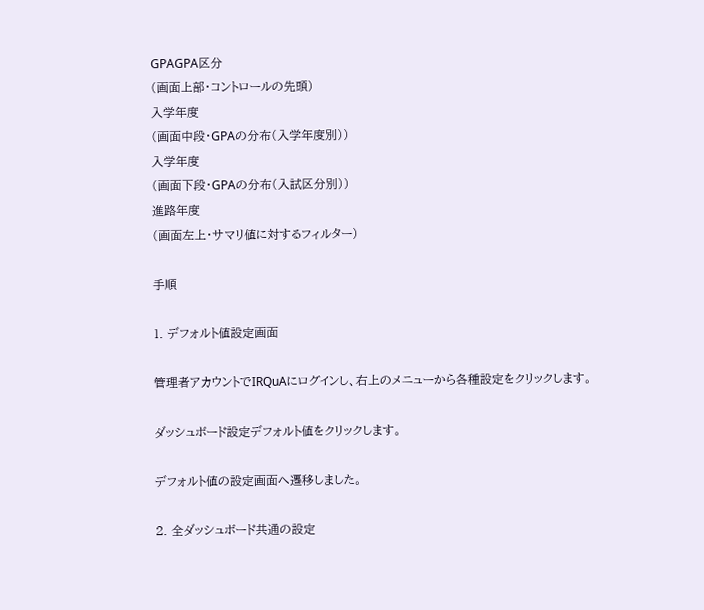GPAGPA区分
(画面上部・コントロールの先頭)
入学年度
(画面中段・GPAの分布(入学年度別))
入学年度
(画面下段・GPAの分布(入試区分別))
進路年度
(画面左上・サマリ値に対するフィルター)

手順

1. デフォルト値設定画面

管理者アカウントでIRQuAにログインし、右上のメニューから各種設定をクリックします。

ダッシュボード設定デフォルト値をクリックします。

デフォルト値の設定画面へ遷移しました。

2. 全ダッシュボード共通の設定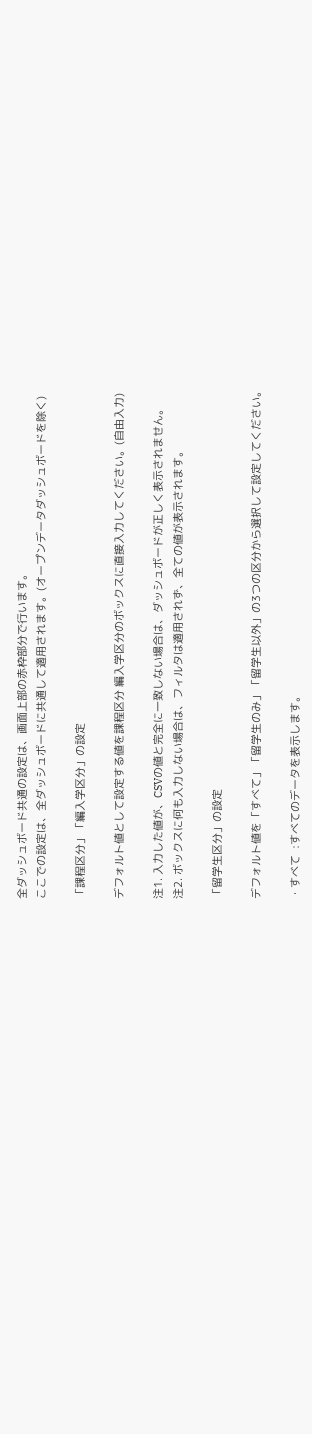全ダッシュボード共通の設定は、画面上部の赤枠部分で行います。
ここでの設定は、全ダッシュボードに共通して適用されます。(オープンデータダッシュボードを除く)

「課程区分」「編入学区分」の設定

デフォルト値として設定する値を課程区分 編入学区分のボックスに直接入力してください。(自由入力)

注1. 入力した値が、CSVの値と完全に一致しない場合は、ダッシュボードが正しく表示されません。
注2. ボックスに何も入力しない場合は、フィルタは適用されず、全ての値が表示されます。

「留学生区分」の設定

デフォルト値を「すべて」「留学生のみ」「留学生以外」の3つの区分から選択して設定してください。

・すべて  :すべてのデータを表示します。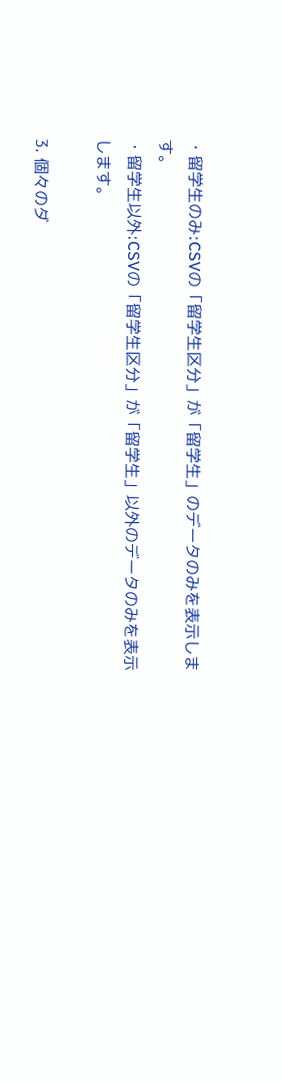・留学生のみ:CSVの「留学生区分」が「留学生」のデータのみを表示します。
・留学生以外:CSVの「留学生区分」が「留学生」以外のデータのみを表示します。

3. 個々のダ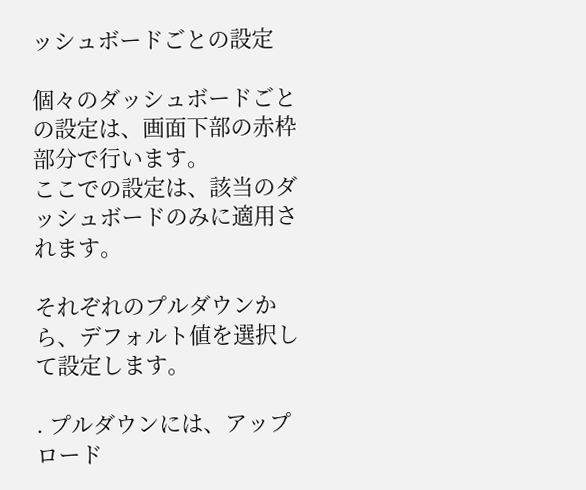ッシュボードごとの設定

個々のダッシュボードごとの設定は、画面下部の赤枠部分で行います。
ここでの設定は、該当のダッシュボードのみに適用されます。

それぞれのプルダウンから、デフォルト値を選択して設定します。

. プルダウンには、アップロード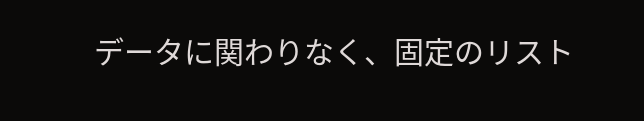データに関わりなく、固定のリスト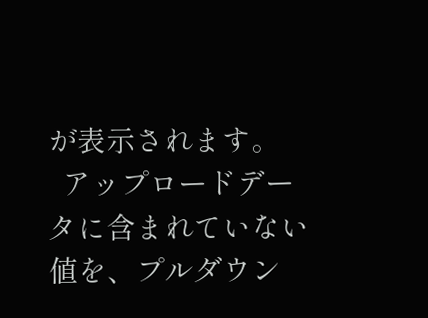が表示されます。
  アップロードデータに含まれていない値を、プルダウン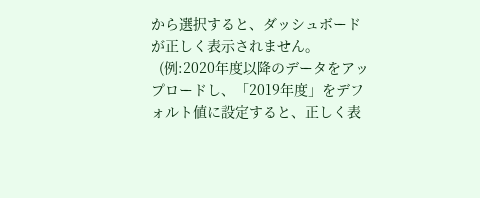から選択すると、ダッシュボードが正しく表示されません。
  (例:2020年度以降のデータをアップロードし、「2019年度」をデフォルト値に設定すると、正しく表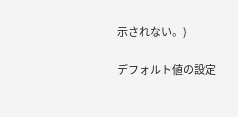示されない。)

デフォルト値の設定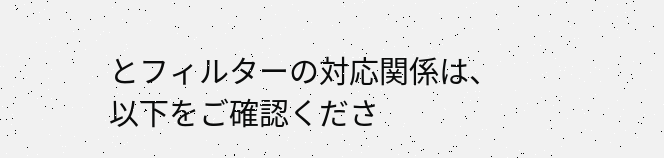とフィルターの対応関係は、以下をご確認くださ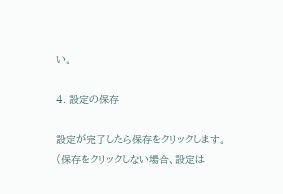い。

4. 設定の保存

設定が完了したら保存をクリックします。(保存をクリックしない場合、設定は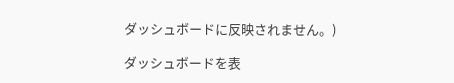ダッシュボードに反映されません。)

ダッシュボードを表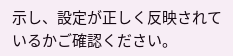示し、設定が正しく反映されているかご確認ください。